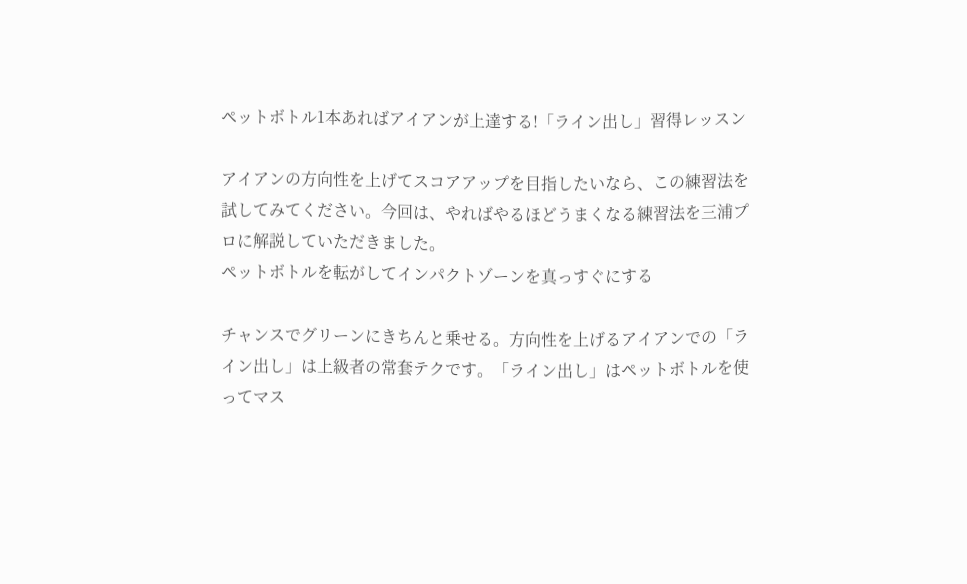ペットボトル1本あればアイアンが上達する!「ライン出し」習得レッスン

アイアンの方向性を上げてスコアアップを目指したいなら、この練習法を試してみてください。今回は、やればやるほどうまくなる練習法を三浦プロに解説していただきました。
ペットボトルを転がしてインパクトゾーンを真っすぐにする

チャンスでグリーンにきちんと乗せる。方向性を上げるアイアンでの「ライン出し」は上級者の常套テクです。「ライン出し」はペットボトルを使ってマス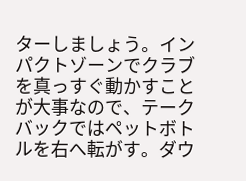ターしましょう。インパクトゾーンでクラブを真っすぐ動かすことが大事なので、テークバックではペットボトルを右へ転がす。ダウ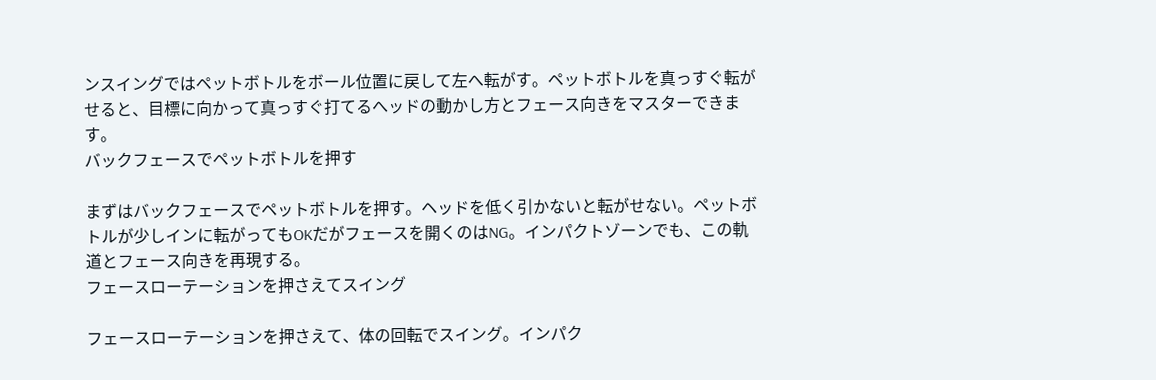ンスイングではペットボトルをボール位置に戻して左へ転がす。ペットボトルを真っすぐ転がせると、目標に向かって真っすぐ打てるへッドの動かし方とフェース向きをマスターできます。
バックフェースでペットボトルを押す

まずはバックフェースでペットボトルを押す。ヘッドを低く引かないと転がせない。ペットボトルが少しインに転がってもOKだがフェースを開くのはNG。インパクトゾーンでも、この軌道とフェース向きを再現する。
フェースローテーションを押さえてスイング

フェースローテーションを押さえて、体の回転でスイング。インパク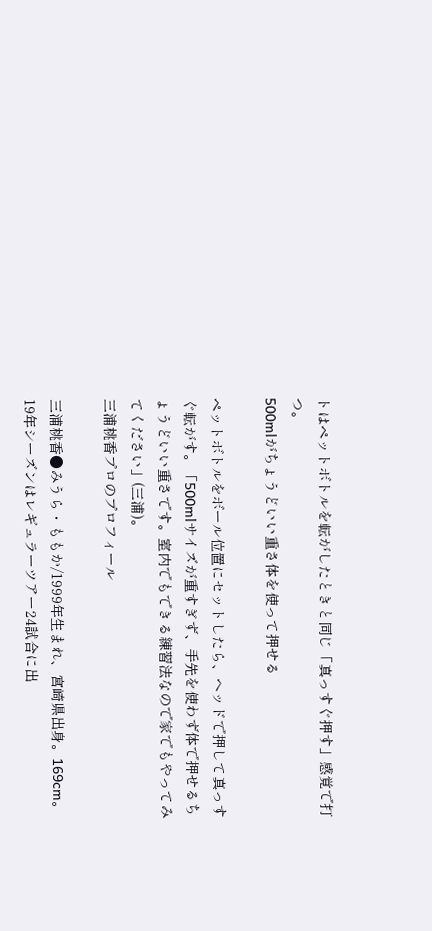トはペットボトルを転がしたときと同じ「真っすぐ押す」感覚で打つ。
500mlがちょうどいい重さ体を使って押せる

ペットボトルをボール位置にセットしたら、ヘッドで押して真っすぐ転がす。「500mlサイズが重すぎず、手先を使わず体で押せるちょうどいい重さです。室内でもできる練習法なので家でもやってみてください」(三浦)。
三浦桃香プロのプロフィール

三浦桃香●みうら・ももか/1999年生まれ、宮崎県出身。169cm。19年シーズンはレギュラーツアー24試合に出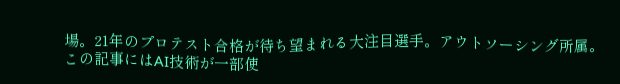場。21年のプロテスト合格が待ち望まれる大注目選手。アウトソーシング所属。
この記事にはAI技術が一部使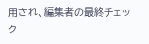用され、編集者の最終チェック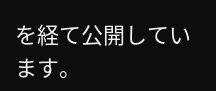を経て公開しています。